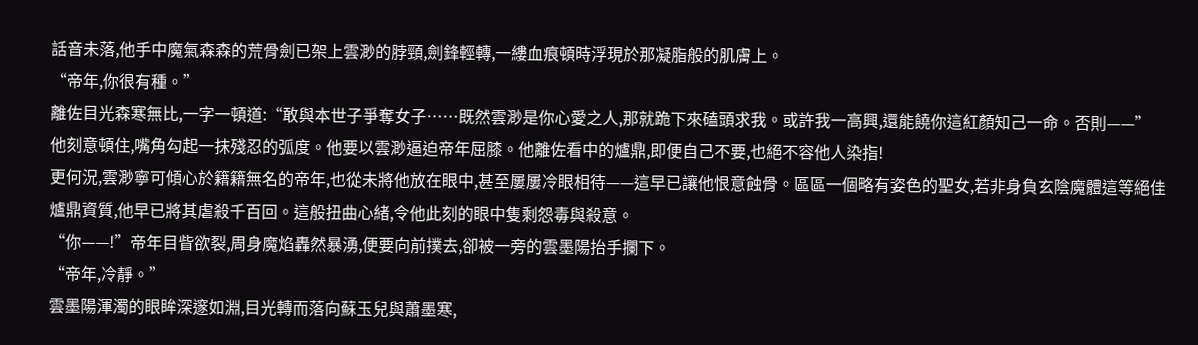話音未落,他手中魔氣森森的荒骨劍已架上雲渺的脖頸,劍鋒輕轉,一縷血痕頓時浮現於那凝脂般的肌膚上。
“帝年,你很有種。”
離佐目光森寒無比,一字一頓道:“敢與本世子爭奪女子……既然雲渺是你心愛之人,那就跪下來磕頭求我。或許我一高興,還能饒你這紅顏知己一命。否則——”
他刻意頓住,嘴角勾起一抹殘忍的弧度。他要以雲渺逼迫帝年屈膝。他離佐看中的爐鼎,即便自己不要,也絕不容他人染指!
更何況,雲渺寧可傾心於籍籍無名的帝年,也從未將他放在眼中,甚至屢屢冷眼相待——這早已讓他恨意蝕骨。區區一個略有姿色的聖女,若非身負玄陰魔體這等絕佳爐鼎資質,他早已將其虐殺千百回。這般扭曲心緒,令他此刻的眼中隻剩怨毒與殺意。
“你——!”帝年目眥欲裂,周身魔焰轟然暴湧,便要向前撲去,卻被一旁的雲墨陽抬手攔下。
“帝年,冷靜。”
雲墨陽渾濁的眼眸深邃如淵,目光轉而落向蘇玉兒與蕭墨寒,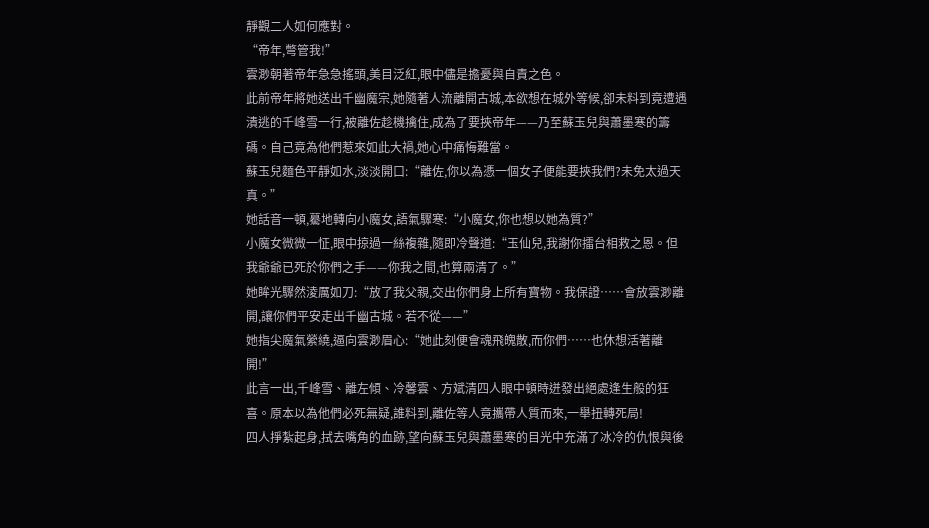靜觀二人如何應對。
“帝年,彆管我!”
雲渺朝著帝年急急搖頭,美目泛紅,眼中儘是擔憂與自責之色。
此前帝年將她送出千幽魔宗,她隨著人流離開古城,本欲想在城外等候,卻未料到竟遭遇潰逃的千峰雪一行,被離佐趁機擒住,成為了要挾帝年——乃至蘇玉兒與蕭墨寒的籌碼。自己竟為他們惹來如此大禍,她心中痛悔難當。
蘇玉兒麵色平靜如水,淡淡開口:“離佐,你以為憑一個女子便能要挾我們?未免太過天真。”
她話音一頓,驀地轉向小魔女,語氣驟寒:“小魔女,你也想以她為質?”
小魔女微微一怔,眼中掠過一絲複雜,隨即冷聲道:“玉仙兒,我謝你擂台相救之恩。但我爺爺已死於你們之手——你我之間,也算兩清了。”
她眸光驟然淩厲如刀:“放了我父親,交出你們身上所有寶物。我保證……會放雲渺離開,讓你們平安走出千幽古城。若不從——”
她指尖魔氣縈繞,逼向雲渺眉心:“她此刻便會魂飛魄散,而你們……也休想活著離開!”
此言一出,千峰雪、離左傾、冷馨雲、方斌清四人眼中頓時迸發出絕處逢生般的狂喜。原本以為他們必死無疑,誰料到,離佐等人竟攜帶人質而來,一舉扭轉死局!
四人掙紮起身,拭去嘴角的血跡,望向蘇玉兒與蕭墨寒的目光中充滿了冰冷的仇恨與後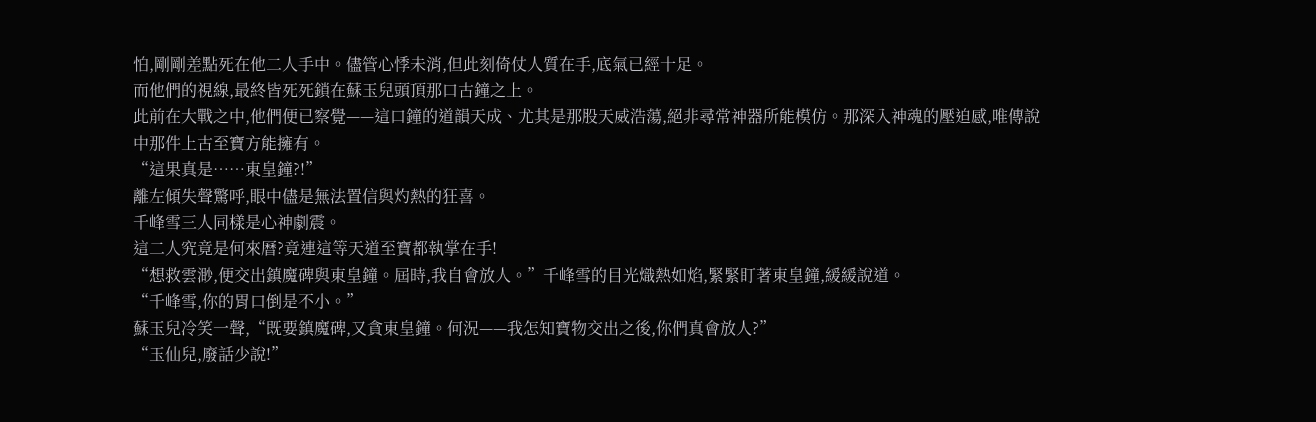怕,剛剛差點死在他二人手中。儘管心悸未消,但此刻倚仗人質在手,底氣已經十足。
而他們的視線,最終皆死死鎖在蘇玉兒頭頂那口古鐘之上。
此前在大戰之中,他們便已察覺——這口鐘的道韻天成、尤其是那股天威浩蕩,絕非尋常神器所能模仿。那深入神魂的壓迫感,唯傳說中那件上古至寶方能擁有。
“這果真是……東皇鐘?!”
離左傾失聲驚呼,眼中儘是無法置信與灼熱的狂喜。
千峰雪三人同樣是心神劇震。
這二人究竟是何來曆?竟連這等天道至寶都執掌在手!
“想救雲渺,便交出鎮魔碑與東皇鐘。屆時,我自會放人。”千峰雪的目光熾熱如焰,緊緊盯著東皇鐘,緩緩說道。
“千峰雪,你的胃口倒是不小。”
蘇玉兒冷笑一聲,“既要鎮魔碑,又貪東皇鐘。何況——我怎知寶物交出之後,你們真會放人?”
“玉仙兒,廢話少說!”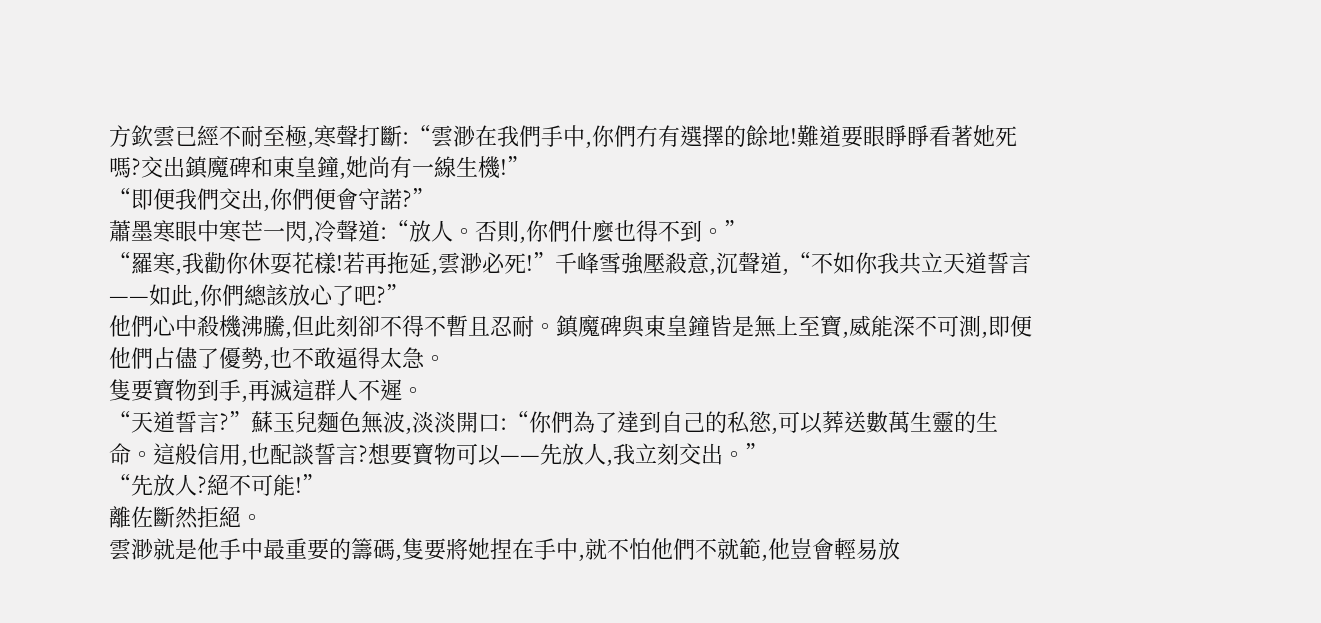方欽雲已經不耐至極,寒聲打斷:“雲渺在我們手中,你們冇有選擇的餘地!難道要眼睜睜看著她死嗎?交出鎮魔碑和東皇鐘,她尚有一線生機!”
“即便我們交出,你們便會守諾?”
蕭墨寒眼中寒芒一閃,冷聲道:“放人。否則,你們什麼也得不到。”
“羅寒,我勸你休耍花樣!若再拖延,雲渺必死!”千峰雪強壓殺意,沉聲道,“不如你我共立天道誓言——如此,你們總該放心了吧?”
他們心中殺機沸騰,但此刻卻不得不暫且忍耐。鎮魔碑與東皇鐘皆是無上至寶,威能深不可測,即便他們占儘了優勢,也不敢逼得太急。
隻要寶物到手,再滅這群人不遲。
“天道誓言?”蘇玉兒麵色無波,淡淡開口:“你們為了達到自己的私慾,可以葬送數萬生靈的生命。這般信用,也配談誓言?想要寶物可以——先放人,我立刻交出。”
“先放人?絕不可能!”
離佐斷然拒絕。
雲渺就是他手中最重要的籌碼,隻要將她捏在手中,就不怕他們不就範,他豈會輕易放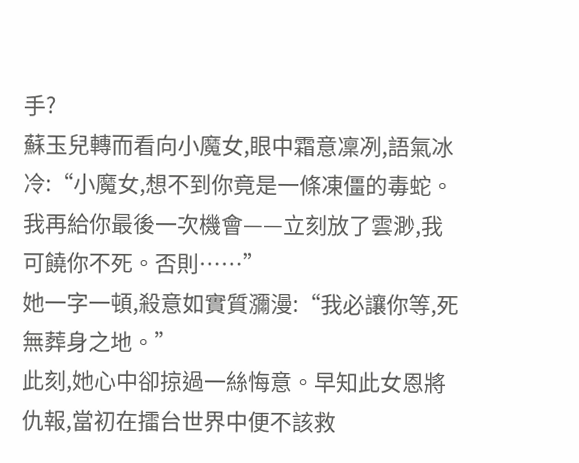手?
蘇玉兒轉而看向小魔女,眼中霜意凜冽,語氣冰冷:“小魔女,想不到你竟是一條凍僵的毒蛇。我再給你最後一次機會——立刻放了雲渺,我可饒你不死。否則……”
她一字一頓,殺意如實質瀰漫:“我必讓你等,死無葬身之地。”
此刻,她心中卻掠過一絲悔意。早知此女恩將仇報,當初在擂台世界中便不該救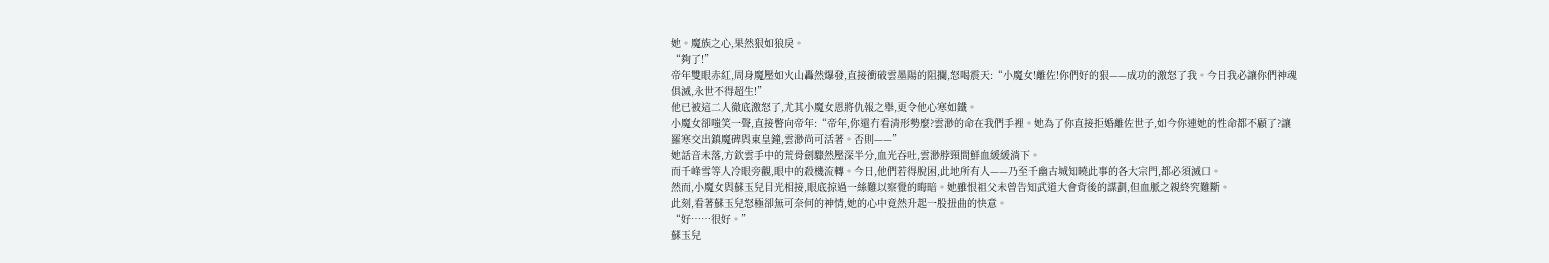她。魔族之心,果然狠如狼戾。
“夠了!”
帝年雙眼赤紅,周身魔壓如火山轟然爆發,直接衝破雲墨陽的阻攔,怒喝震天:“小魔女!離佐!你們好的狠——成功的激怒了我。今日我必讓你們神魂俱滅,永世不得超生!”
他已被這二人徹底激怒了,尤其小魔女恩將仇報之舉,更令他心寒如鐵。
小魔女卻嗤笑一聲,直接瞥向帝年:“帝年,你還冇看清形勢麼?雲渺的命在我們手裡。她為了你直接拒婚離佐世子,如今你連她的性命都不顧了?讓羅寒交出鎮魔碑與東皇鐘,雲渺尚可活著。否則——”
她話音未落,方欽雲手中的荒骨劍驟然壓深半分,血光吞吐,雲渺脖頸間鮮血緩緩淌下。
而千峰雪等人冷眼旁觀,眼中的殺機流轉。今日,他們若得脫困,此地所有人——乃至千幽古城知曉此事的各大宗門,都必須滅口。
然而,小魔女與蘇玉兒目光相接,眼底掠過一絲難以察覺的晦暗。她雖恨祖父未曾告知武道大會背後的謀劃,但血脈之親終究難斷。
此刻,看著蘇玉兒怒極卻無可奈何的神情,她的心中竟然升起一股扭曲的快意。
“好……很好。”
蘇玉兒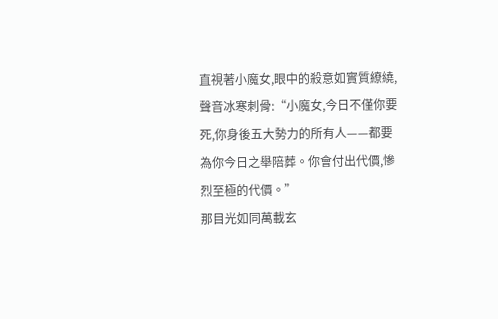直視著小魔女,眼中的殺意如實質繚繞,聲音冰寒刺骨:“小魔女,今日不僅你要死,你身後五大勢力的所有人——都要為你今日之舉陪葬。你會付出代價,慘烈至極的代價。”
那目光如同萬載玄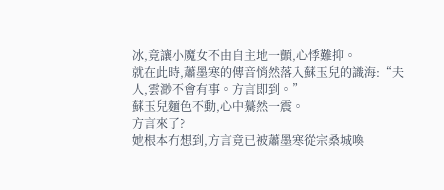冰,竟讓小魔女不由自主地一顫,心悸難抑。
就在此時,蕭墨寒的傳音悄然落入蘇玉兒的識海:“夫人,雲渺不會有事。方言即到。”
蘇玉兒麵色不動,心中驀然一震。
方言來了?
她根本冇想到,方言竟已被蕭墨寒從宗桑城喚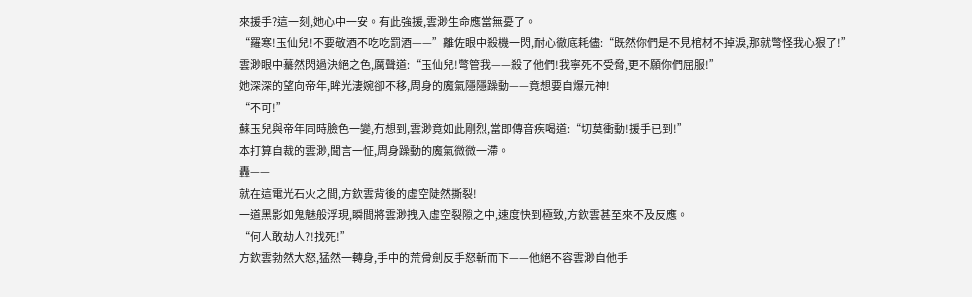來援手?這一刻,她心中一安。有此強援,雲渺生命應當無憂了。
“羅寒!玉仙兒!不要敬酒不吃吃罰酒——”離佐眼中殺機一閃,耐心徹底耗儘:“既然你們是不見棺材不掉淚,那就彆怪我心狠了!”
雲渺眼中驀然閃過決絕之色,厲聲道:“玉仙兒!彆管我——殺了他們!我寧死不受脅,更不願你們屈服!”
她深深的望向帝年,眸光淒婉卻不移,周身的魔氣隱隱躁動——竟想要自爆元神!
“不可!”
蘇玉兒與帝年同時臉色一變,冇想到,雲渺竟如此剛烈,當即傳音疾喝道:“切莫衝動!援手已到!”
本打算自裁的雲渺,聞言一怔,周身躁動的魔氣微微一滯。
轟——
就在這電光石火之間,方欽雲背後的虛空陡然撕裂!
一道黑影如鬼魅般浮現,瞬間將雲渺拽入虛空裂隙之中,速度快到極致,方欽雲甚至來不及反應。
“何人敢劫人?!找死!”
方欽雲勃然大怒,猛然一轉身,手中的荒骨劍反手怒斬而下——他絕不容雲渺自他手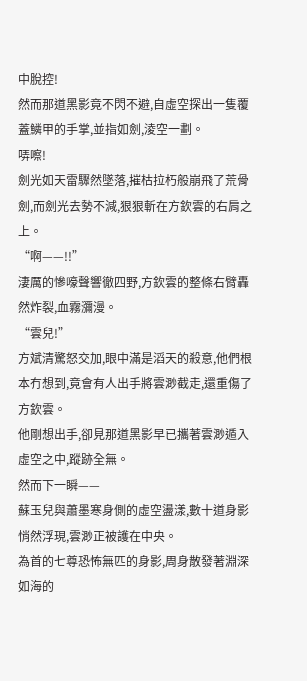中脫控!
然而那道黑影竟不閃不避,自虛空探出一隻覆蓋鱗甲的手掌,並指如劍,淩空一劃。
哢嚓!
劍光如天雷驟然墜落,摧枯拉朽般崩飛了荒骨劍,而劍光去勢不減,狠狠斬在方欽雲的右肩之上。
“啊——!!”
淒厲的慘嚎聲響徹四野,方欽雲的整條右臂轟然炸裂,血霧瀰漫。
“雲兒!”
方斌清驚怒交加,眼中滿是滔天的殺意,他們根本冇想到,竟會有人出手將雲渺截走,還重傷了方欽雲。
他剛想出手,卻見那道黑影早已攜著雲渺遁入虛空之中,蹤跡全無。
然而下一瞬——
蘇玉兒與蕭墨寒身側的虛空盪漾,數十道身影悄然浮現,雲渺正被護在中央。
為首的七尊恐怖無匹的身影,周身散發著淵深如海的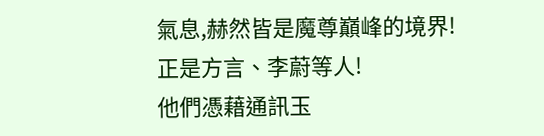氣息,赫然皆是魔尊巔峰的境界!
正是方言、李蔚等人!
他們憑藉通訊玉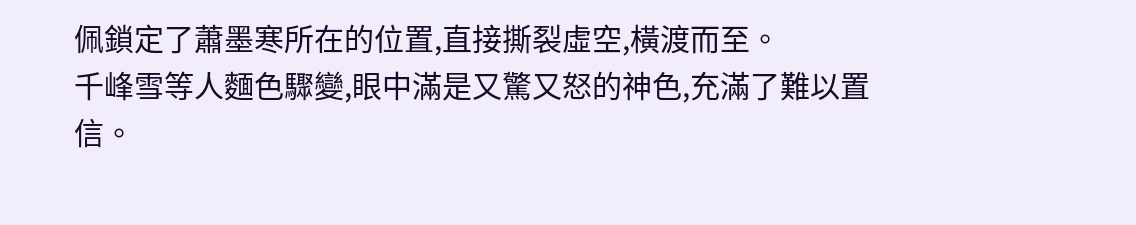佩鎖定了蕭墨寒所在的位置,直接撕裂虛空,橫渡而至。
千峰雪等人麵色驟變,眼中滿是又驚又怒的神色,充滿了難以置信。